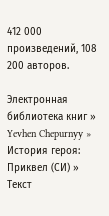412 000 произведений, 108 200 авторов.

Электронная библиотека книг » Yevhen Chepurnyy » История героя: Приквел (СИ) » Текст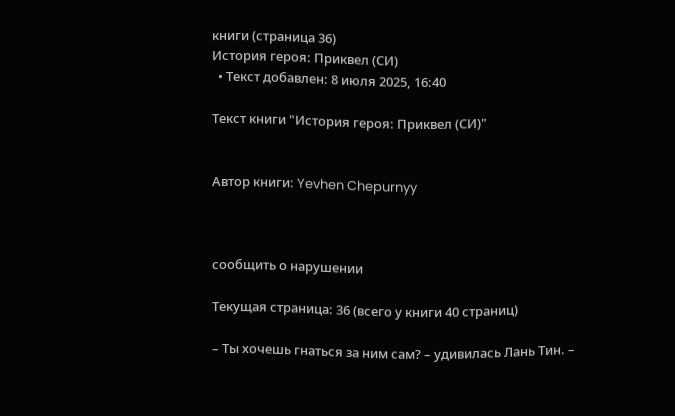книги (страница 36)
История героя: Приквел (СИ)
  • Текст добавлен: 8 июля 2025, 16:40

Текст книги "История героя: Приквел (СИ)"


Автор книги: Yevhen Chepurnyy



сообщить о нарушении

Текущая страница: 36 (всего у книги 40 страниц)

– Ты хочешь гнаться за ним сам? – удивилась Лань Тин. –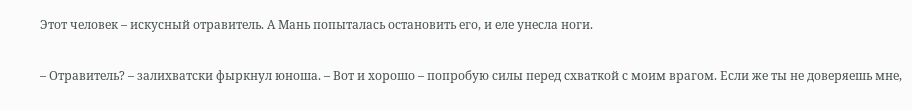Этот человек – искусный отравитель. А Мань попыталась остановить его, и еле унесла ноги.

– Отравитель? – залихватски фыркнул юноша. – Вот и хорошо – попробую силы перед схваткой с моим врагом. Если же ты не доверяешь мне,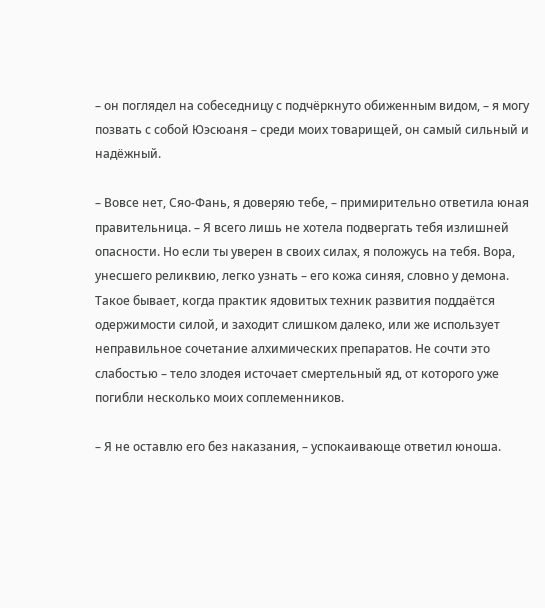– он поглядел на собеседницу с подчёркнуто обиженным видом, – я могу позвать с собой Юэсюаня – среди моих товарищей, он самый сильный и надёжный.

– Вовсе нет, Сяо-Фань, я доверяю тебе, – примирительно ответила юная правительница. – Я всего лишь не хотела подвергать тебя излишней опасности. Но если ты уверен в своих силах, я положусь на тебя. Вора, унесшего реликвию, легко узнать – его кожа синяя, словно у демона. Такое бывает, когда практик ядовитых техник развития поддаётся одержимости силой, и заходит слишком далеко, или же использует неправильное сочетание алхимических препаратов. Не сочти это слабостью – тело злодея источает смертельный яд, от которого уже погибли несколько моих соплеменников.

– Я не оставлю его без наказания, – успокаивающе ответил юноша.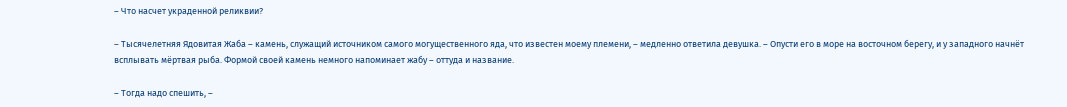– Что насчет украденной реликвии?

– Тысячелетняя Ядовитая Жаба – камень, служащий источником самого могущественного яда, что известен моему племени, – медленно ответила девушка. – Опусти его в море на восточном берегу, и у западного начнёт всплывать мёртвая рыба. Формой своей камень немного напоминает жабу – оттуда и название.

– Тогда надо спешить, –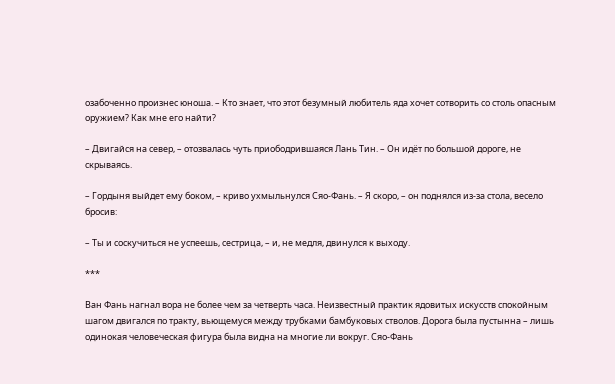озабоченно произнес юноша. – Кто знает, что этот безумный любитель яда хочет сотворить со столь опасным оружием? Как мне его найти?

– Двигайся на север, – отозвалась чуть приободрившаяся Лань Тин. – Он идёт по большой дороге, не скрываясь.

– Гордыня выйдет ему боком, – криво ухмыльнулся Сяо-Фань. – Я скоро, – он поднялся из-за стола, весело бросив:

– Ты и соскучиться не успеешь, сестрица, – и, не медля, двинулся к выходу.

***

Ван Фань нагнал вора не более чем за четверть часа. Неизвестный практик ядовитых искусств спокойным шагом двигался по тракту, вьющемуся между трубками бамбуковых стволов. Дорога была пустынна – лишь одинокая человеческая фигура была видна на многие ли вокруг. Сяо-Фань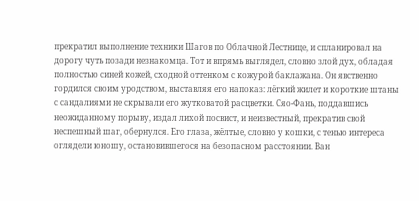прекратил выполнение техники Шагов по Облачной Лестнице, и спланировал на дорогу чуть позади незнакомца. Тот и впрямь выглядел, словно злой дух, обладая полностью синей кожей, сходной оттенком с кожурой баклажана. Он явственно гордился своим уродством, выставляя его напоказ: лёгкий жилет и короткие штаны с сандалиями не скрывали его жутковатой расцветки. Сяо-Фань, поддавшись неожиданному порыву, издал лихой посвист, и неизвестный, прекратив свой неспешный шаг, обернулся. Его глаза, жёлтые, словно у кошки, с тенью интереса оглядели юношу, остановившегося на безопасном расстоянии. Ван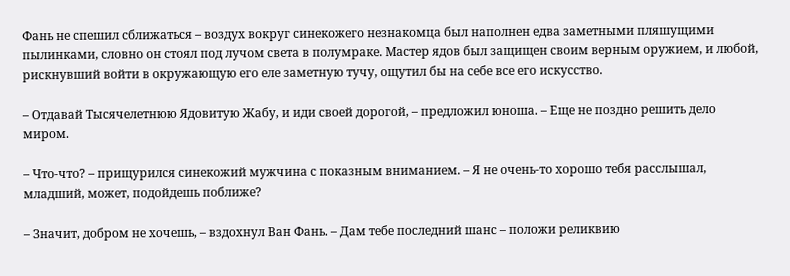Фань не спешил сближаться – воздух вокруг синекожего незнакомца был наполнен едва заметными пляшущими пылинками, словно он стоял под лучом света в полумраке. Мастер ядов был защищен своим верным оружием, и любой, рискнувший войти в окружающую его еле заметную тучу, ощутил бы на себе все его искусство.

– Отдавай Тысячелетнюю Ядовитую Жабу, и иди своей дорогой, – предложил юноша. – Еще не поздно решить дело миром.

– Что-что? – прищурился синекожий мужчина с показным вниманием. – Я не очень-то хорошо тебя расслышал, младший, может, подойдешь поближе?

– Значит, добром не хочешь, – вздохнул Ван Фань. – Дам тебе последний шанс – положи реликвию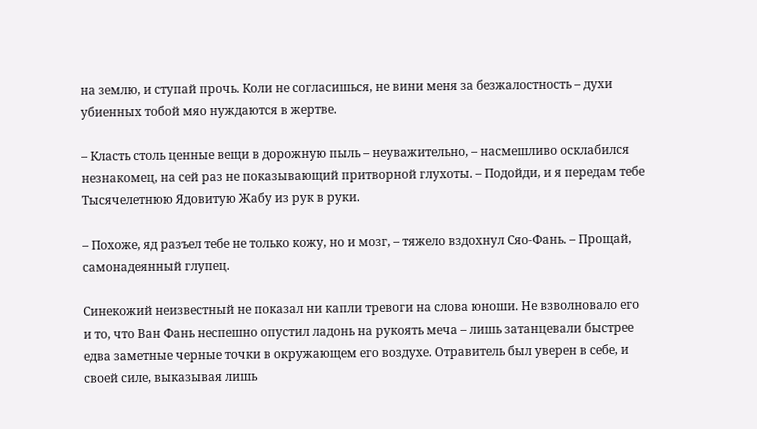на землю, и ступай прочь. Коли не согласишься, не вини меня за безжалостность – духи убиенных тобой мяо нуждаются в жертве.

– Класть столь ценные вещи в дорожную пыль – неуважительно, – насмешливо осклабился незнакомец, на сей раз не показывающий притворной глухоты. – Подойди, и я передам тебе Тысячелетнюю Ядовитую Жабу из рук в руки.

– Похоже, яд разъел тебе не только кожу, но и мозг, – тяжело вздохнул Сяо-Фань. – Прощай, самонадеянный глупец.

Синекожий неизвестный не показал ни капли тревоги на слова юноши. Не взволновало его и то, что Ван Фань неспешно опустил ладонь на рукоять меча – лишь затанцевали быстрее едва заметные черные точки в окружающем его воздухе. Отравитель был уверен в себе, и своей силе, выказывая лишь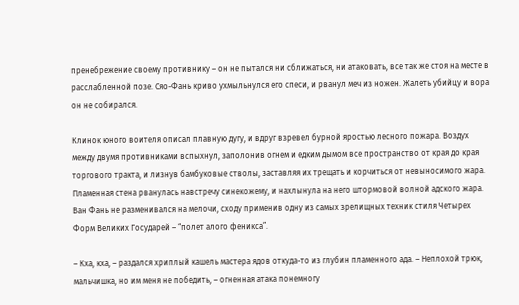пренебрежение своему противнику – он не пытался ни сближаться, ни атаковать, все так же стоя на месте в расслабленной позе. Сяо-Фань криво ухмыльнулся его спеси, и рванул меч из ножен. Жалеть убийцу и вора он не собирался.

Клинок юного воителя описал плавную дугу, и вдруг взревел бурной яростью лесного пожара. Воздух между двумя противниками вспыхнул, заполонив огнем и едким дымом все пространство от края до края торгового тракта, и лизнув бамбуковые стволы, заставляя их трещать и корчиться от невыносимого жара. Пламенная стена рванулась навстречу синекожему, и нахлынула на него штормовой волной адского жара. Ван Фань не разменивался на мелочи, сходу применив одну из самых зрелищных техник стиля Четырех Форм Великих Государей – “полет алого феникса”.

– Кха, кха, – раздался хриплый кашель мастера ядов откуда-то из глубин пламенного ада. – Неплохой трюк, мальчишка, но им меня не победить, – огненная атака понемногу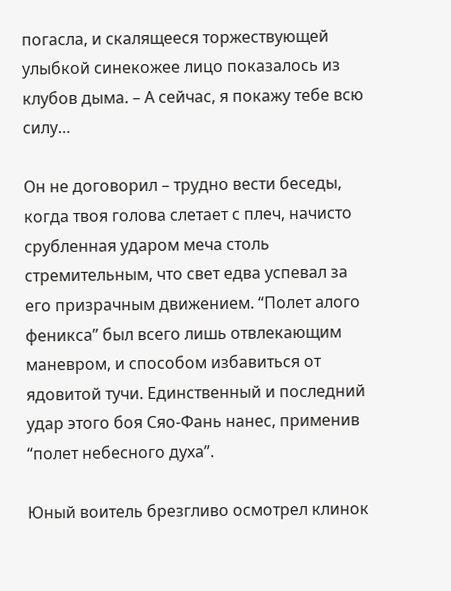погасла, и скалящееся торжествующей улыбкой синекожее лицо показалось из клубов дыма. – А сейчас, я покажу тебе всю силу…

Он не договорил – трудно вести беседы, когда твоя голова слетает с плеч, начисто срубленная ударом меча столь стремительным, что свет едва успевал за его призрачным движением. “Полет алого феникса” был всего лишь отвлекающим маневром, и способом избавиться от ядовитой тучи. Единственный и последний удар этого боя Сяо-Фань нанес, применив “полет небесного духа”.

Юный воитель брезгливо осмотрел клинок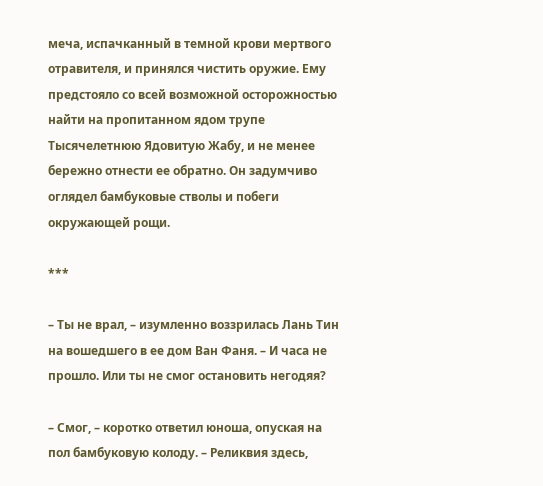меча, испачканный в темной крови мертвого отравителя, и принялся чистить оружие. Ему предстояло со всей возможной осторожностью найти на пропитанном ядом трупе Тысячелетнюю Ядовитую Жабу, и не менее бережно отнести ее обратно. Он задумчиво оглядел бамбуковые стволы и побеги окружающей рощи.

***

– Ты не врал, – изумленно воззрилась Лань Тин на вошедшего в ее дом Ван Фаня. – И часа не прошло. Или ты не смог остановить негодяя?

– Смог, – коротко ответил юноша, опуская на пол бамбуковую колоду. – Реликвия здесь,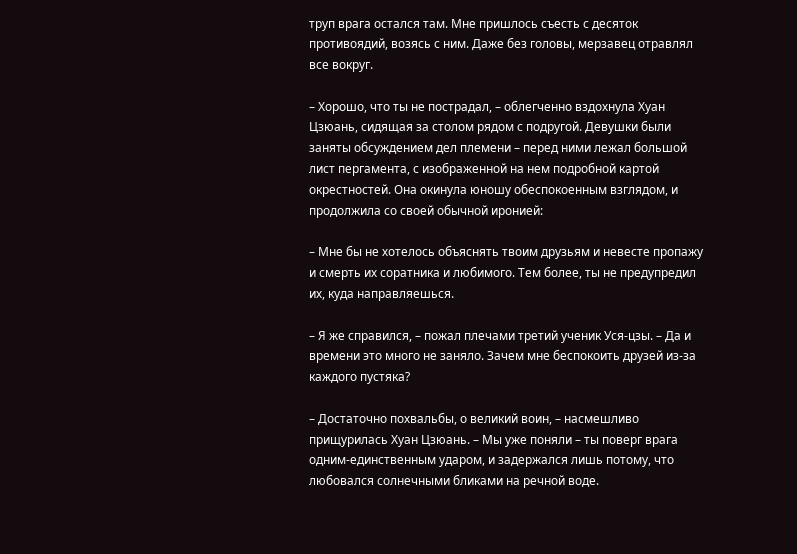труп врага остался там. Мне пришлось съесть с десяток противоядий, возясь с ним. Даже без головы, мерзавец отравлял все вокруг.

– Хорошо, что ты не пострадал, – облегченно вздохнула Хуан Цзюань, сидящая за столом рядом с подругой. Девушки были заняты обсуждением дел племени – перед ними лежал большой лист пергамента, с изображенной на нем подробной картой окрестностей. Она окинула юношу обеспокоенным взглядом, и продолжила со своей обычной иронией:

– Мне бы не хотелось объяснять твоим друзьям и невесте пропажу и смерть их соратника и любимого. Тем более, ты не предупредил их, куда направляешься.

– Я же справился, – пожал плечами третий ученик Уся-цзы. – Да и времени это много не заняло. Зачем мне беспокоить друзей из-за каждого пустяка?

– Достаточно похвальбы, о великий воин, – насмешливо прищурилась Хуан Цзюань. – Мы уже поняли – ты поверг врага одним-единственным ударом, и задержался лишь потому, что любовался солнечными бликами на речной воде.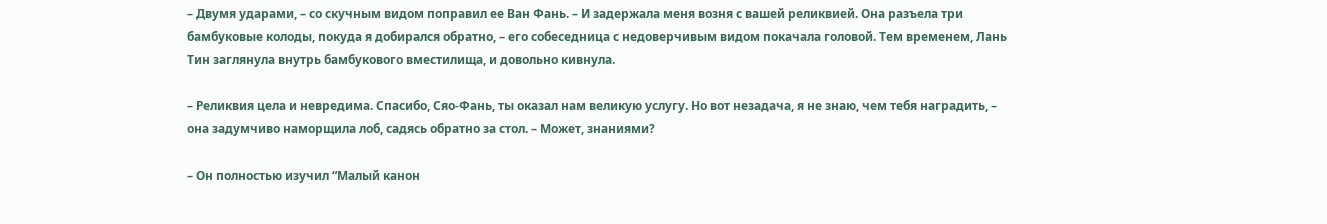– Двумя ударами, – со скучным видом поправил ее Ван Фань. – И задержала меня возня с вашей реликвией. Она разъела три бамбуковые колоды, покуда я добирался обратно, – его собеседница с недоверчивым видом покачала головой. Тем временем, Лань Тин заглянула внутрь бамбукового вместилища, и довольно кивнула.

– Реликвия цела и невредима. Спасибо, Сяо-Фань, ты оказал нам великую услугу. Но вот незадача, я не знаю, чем тебя наградить, – она задумчиво наморщила лоб, садясь обратно за стол. – Может, знаниями?

– Он полностью изучил “Малый канон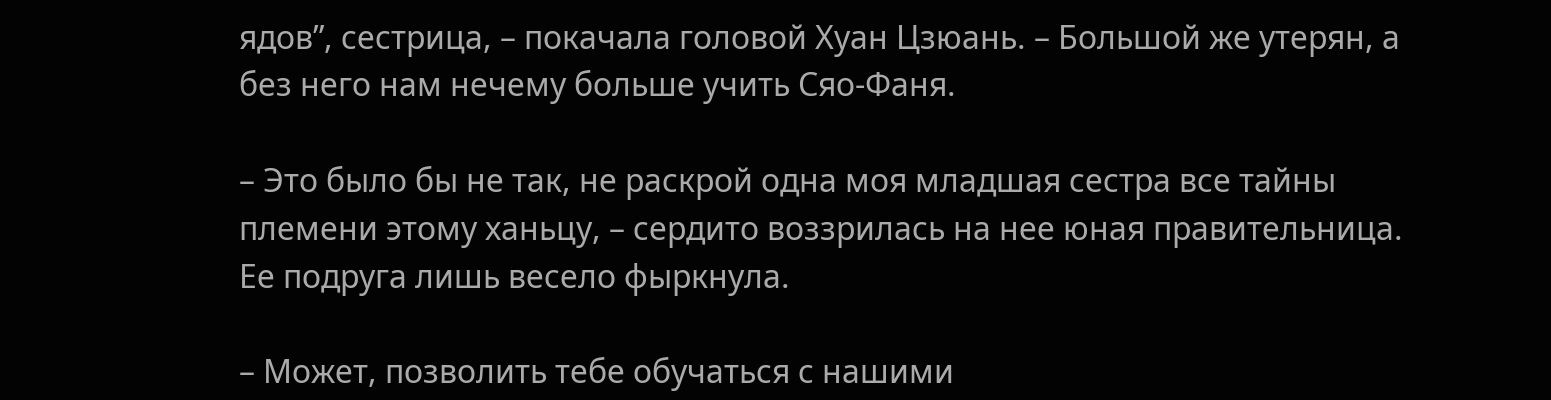ядов”, сестрица, – покачала головой Хуан Цзюань. – Большой же утерян, а без него нам нечему больше учить Сяо-Фаня.

– Это было бы не так, не раскрой одна моя младшая сестра все тайны племени этому ханьцу, – сердито воззрилась на нее юная правительница. Ее подруга лишь весело фыркнула.

– Может, позволить тебе обучаться с нашими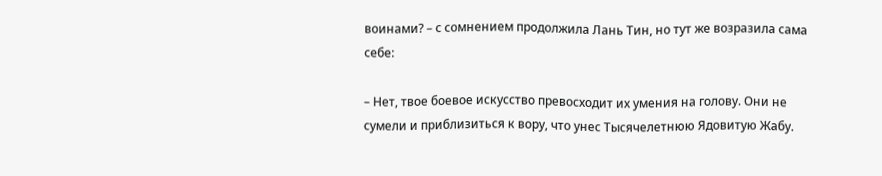воинами? – с сомнением продолжила Лань Тин, но тут же возразила сама себе:

– Нет, твое боевое искусство превосходит их умения на голову. Они не сумели и приблизиться к вору, что унес Тысячелетнюю Ядовитую Жабу.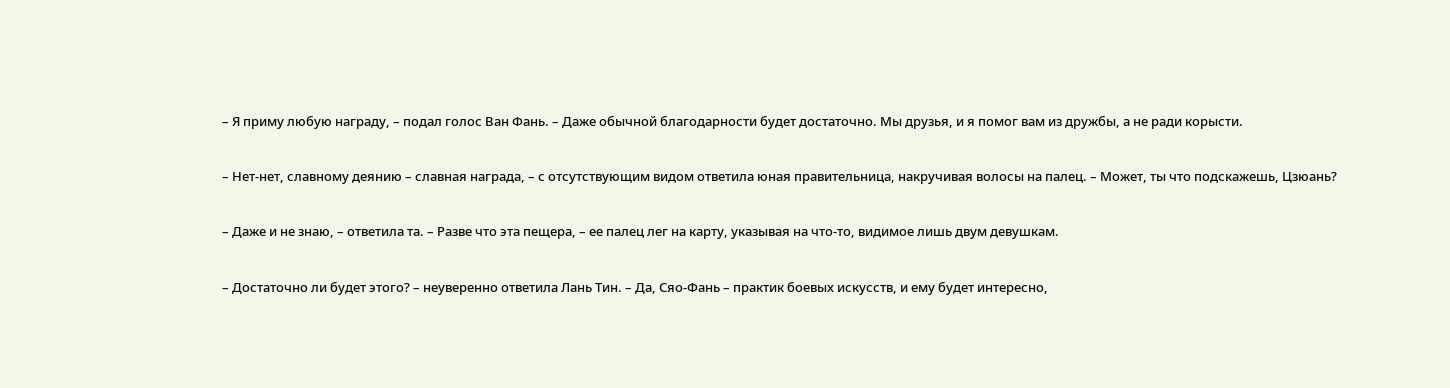– Я приму любую награду, – подал голос Ван Фань. – Даже обычной благодарности будет достаточно. Мы друзья, и я помог вам из дружбы, а не ради корысти.

– Нет-нет, славному деянию – славная награда, – с отсутствующим видом ответила юная правительница, накручивая волосы на палец. – Может, ты что подскажешь, Цзюань?

– Даже и не знаю, – ответила та. – Разве что эта пещера, – ее палец лег на карту, указывая на что-то, видимое лишь двум девушкам.

– Достаточно ли будет этого? – неуверенно ответила Лань Тин. – Да, Сяо-Фань – практик боевых искусств, и ему будет интересно,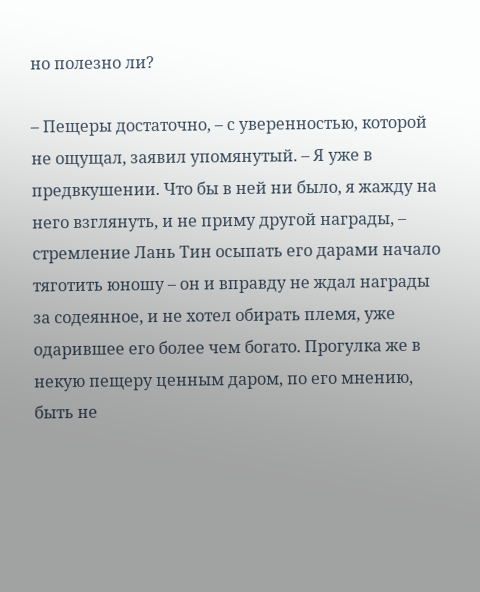но полезно ли?

– Пещеры достаточно, – с уверенностью, которой не ощущал, заявил упомянутый. – Я уже в предвкушении. Что бы в ней ни было, я жажду на него взглянуть, и не приму другой награды, – стремление Лань Тин осыпать его дарами начало тяготить юношу – он и вправду не ждал награды за содеянное, и не хотел обирать племя, уже одарившее его более чем богато. Прогулка же в некую пещеру ценным даром, по его мнению, быть не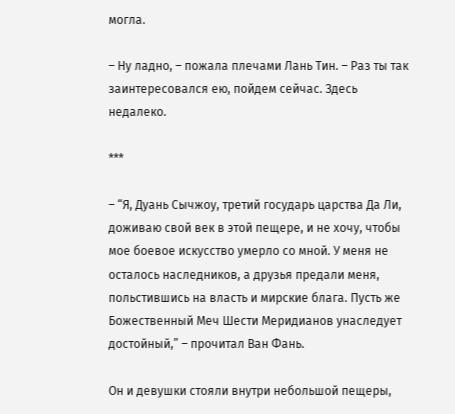могла.

– Ну ладно, – пожала плечами Лань Тин. – Раз ты так заинтересовался ею, пойдем сейчас. Здесь недалеко.

***

– “Я, Дуань Сычжоу, третий государь царства Да Ли, доживаю свой век в этой пещере, и не хочу, чтобы мое боевое искусство умерло со мной. У меня не осталось наследников, а друзья предали меня, польстившись на власть и мирские блага. Пусть же Божественный Меч Шести Меридианов унаследует достойный,” – прочитал Ван Фань.

Он и девушки стояли внутри небольшой пещеры,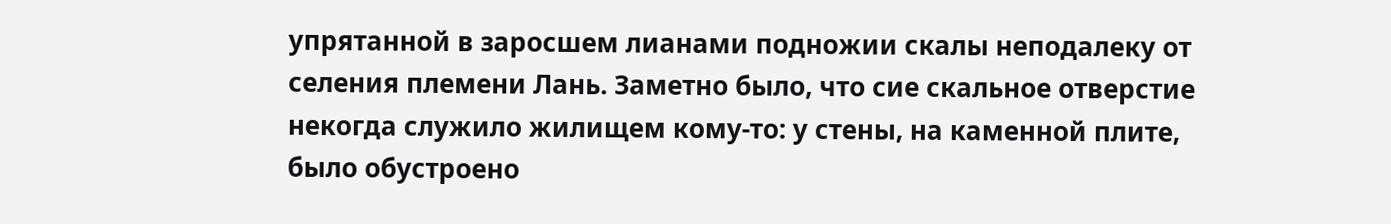упрятанной в заросшем лианами подножии скалы неподалеку от селения племени Лань. Заметно было, что сие скальное отверстие некогда служило жилищем кому-то: у стены, на каменной плите, было обустроено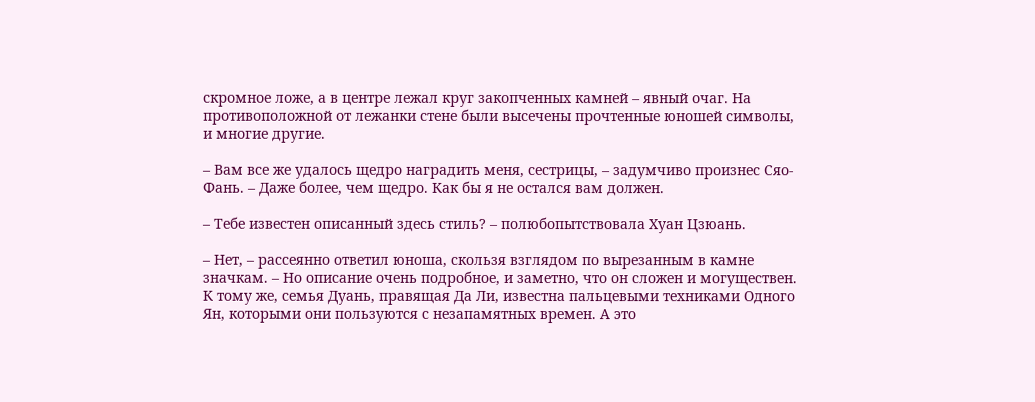скромное ложе, а в центре лежал круг закопченных камней – явный очаг. На противоположной от лежанки стене были высечены прочтенные юношей символы, и многие другие.

– Вам все же удалось щедро наградить меня, сестрицы, – задумчиво произнес Сяо-Фань. – Даже более, чем щедро. Как бы я не остался вам должен.

– Тебе известен описанный здесь стиль? – полюбопытствовала Хуан Цзюань.

– Нет, – рассеянно ответил юноша, скользя взглядом по вырезанным в камне значкам. – Но описание очень подробное, и заметно, что он сложен и могуществен. К тому же, семья Дуань, правящая Да Ли, известна пальцевыми техниками Одного Ян, которыми они пользуются с незапамятных времен. А это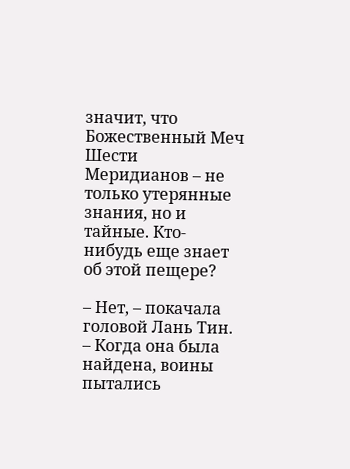значит, что Божественный Меч Шести Меридианов – не только утерянные знания, но и тайные. Кто-нибудь еще знает об этой пещере?

– Нет, – покачала головой Лань Тин. – Когда она была найдена, воины пытались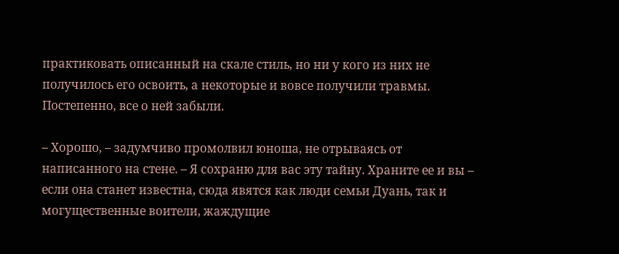практиковать описанный на скале стиль, но ни у кого из них не получилось его освоить, а некоторые и вовсе получили травмы. Постепенно, все о ней забыли.

– Хорошо, – задумчиво промолвил юноша, не отрываясь от написанного на стене. – Я сохраню для вас эту тайну. Храните ее и вы – если она станет известна, сюда явятся как люди семьи Дуань, так и могущественные воители, жаждущие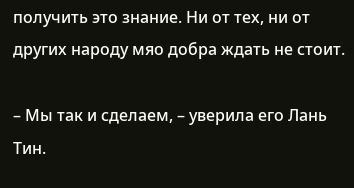получить это знание. Ни от тех, ни от других народу мяо добра ждать не стоит.

– Мы так и сделаем, – уверила его Лань Тин.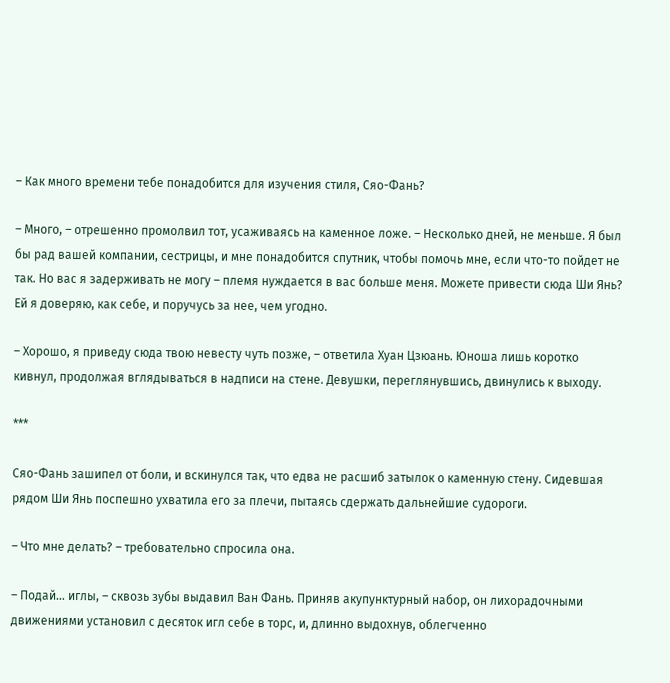– Как много времени тебе понадобится для изучения стиля, Сяо-Фань?

– Много, – отрешенно промолвил тот, усаживаясь на каменное ложе. – Несколько дней, не меньше. Я был бы рад вашей компании, сестрицы, и мне понадобится спутник, чтобы помочь мне, если что-то пойдет не так. Но вас я задерживать не могу – племя нуждается в вас больше меня. Можете привести сюда Ши Янь? Ей я доверяю, как себе, и поручусь за нее, чем угодно.

– Хорошо, я приведу сюда твою невесту чуть позже, – ответила Хуан Цзюань. Юноша лишь коротко кивнул, продолжая вглядываться в надписи на стене. Девушки, переглянувшись, двинулись к выходу.

***

Сяо-Фань зашипел от боли, и вскинулся так, что едва не расшиб затылок о каменную стену. Сидевшая рядом Ши Янь поспешно ухватила его за плечи, пытаясь сдержать дальнейшие судороги.

– Что мне делать? – требовательно спросила она.

– Подай… иглы, – сквозь зубы выдавил Ван Фань. Приняв акупунктурный набор, он лихорадочными движениями установил с десяток игл себе в торс, и, длинно выдохнув, облегченно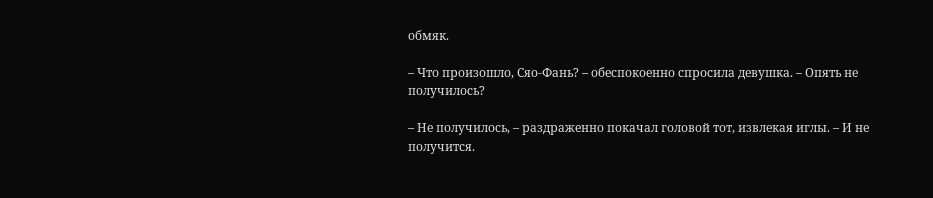обмяк.

– Что произошло, Сяо-Фань? – обеспокоенно спросила девушка. – Опять не получилось?

– Не получилось, – раздраженно покачал головой тот, извлекая иглы. – И не получится.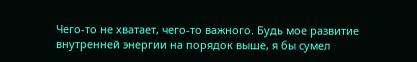Чего-то не хватает, чего-то важного. Будь мое развитие внутренней энергии на порядок выше, я бы сумел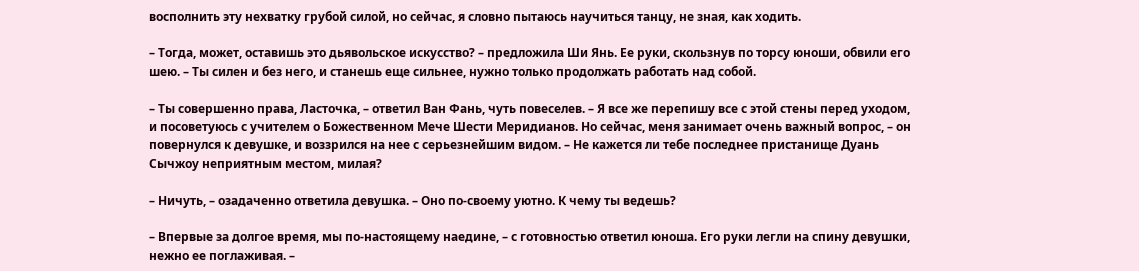восполнить эту нехватку грубой силой, но сейчас, я словно пытаюсь научиться танцу, не зная, как ходить.

– Тогда, может, оставишь это дьявольское искусство? – предложила Ши Янь. Ее руки, скользнув по торсу юноши, обвили его шею. – Ты силен и без него, и станешь еще сильнее, нужно только продолжать работать над собой.

– Ты совершенно права, Ласточка, – ответил Ван Фань, чуть повеселев. – Я все же перепишу все с этой стены перед уходом, и посоветуюсь с учителем о Божественном Мече Шести Меридианов. Но сейчас, меня занимает очень важный вопрос, – он повернулся к девушке, и воззрился на нее с серьезнейшим видом. – Не кажется ли тебе последнее пристанище Дуань Сычжоу неприятным местом, милая?

– Ничуть, – озадаченно ответила девушка. – Оно по-своему уютно. К чему ты ведешь?

– Впервые за долгое время, мы по-настоящему наедине, – с готовностью ответил юноша. Его руки легли на спину девушки, нежно ее поглаживая. –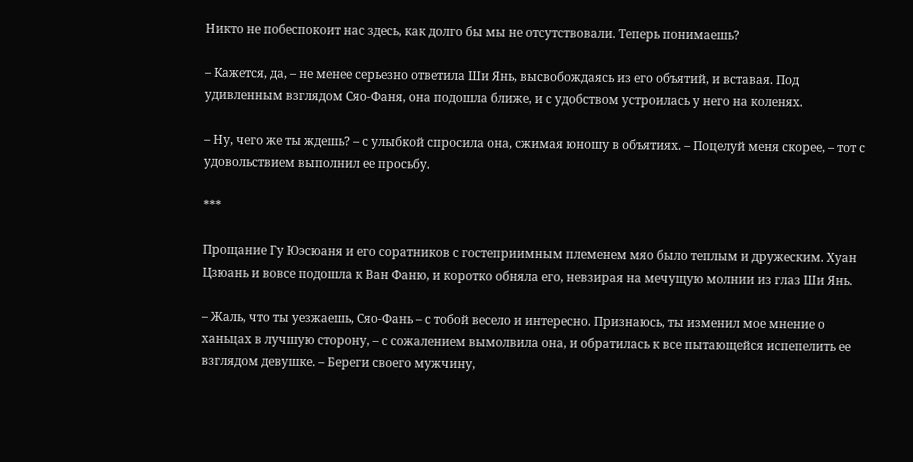Никто не побеспокоит нас здесь, как долго бы мы не отсутствовали. Теперь понимаешь?

– Кажется, да, – не менее серьезно ответила Ши Янь, высвобождаясь из его объятий, и вставая. Под удивленным взглядом Сяо-Фаня, она подошла ближе, и с удобством устроилась у него на коленях.

– Ну, чего же ты ждешь? – с улыбкой спросила она, сжимая юношу в объятиях. – Поцелуй меня скорее, – тот с удовольствием выполнил ее просьбу.

***

Прощание Гу Юэсюаня и его соратников с гостеприимным племенем мяо было теплым и дружеским. Хуан Цзюань и вовсе подошла к Ван Фаню, и коротко обняла его, невзирая на мечущую молнии из глаз Ши Янь.

– Жаль, что ты уезжаешь, Сяо-Фань – с тобой весело и интересно. Признаюсь, ты изменил мое мнение о ханьцах в лучшую сторону, – с сожалением вымолвила она, и обратилась к все пытающейся испепелить ее взглядом девушке. – Береги своего мужчину,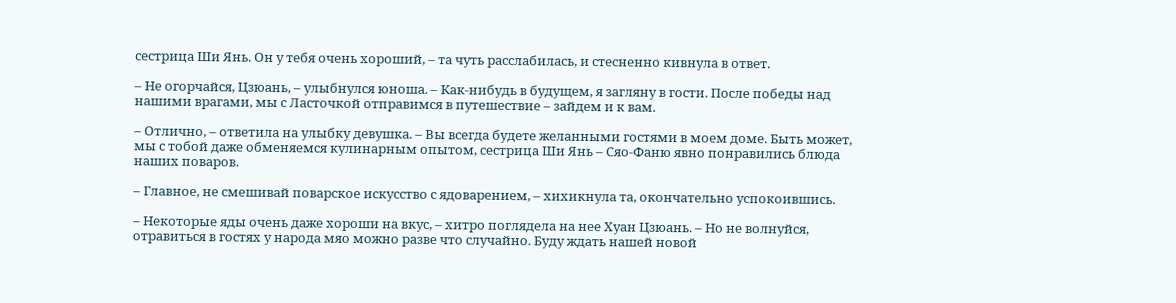сестрица Ши Янь. Он у тебя очень хороший, – та чуть расслабилась, и стесненно кивнула в ответ.

– Не огорчайся, Цзюань, – улыбнулся юноша. – Как-нибудь в будущем, я загляну в гости. После победы над нашими врагами, мы с Ласточкой отправимся в путешествие – зайдем и к вам.

– Отлично, – ответила на улыбку девушка. – Вы всегда будете желанными гостями в моем доме. Быть может, мы с тобой даже обменяемся кулинарным опытом, сестрица Ши Янь – Сяо-Фаню явно понравились блюда наших поваров.

– Главное, не смешивай поварское искусство с ядоварением, – хихикнула та, окончательно успокоившись.

– Некоторые яды очень даже хороши на вкус, – хитро поглядела на нее Хуан Цзюань. – Но не волнуйся, отравиться в гостях у народа мяо можно разве что случайно. Буду ждать нашей новой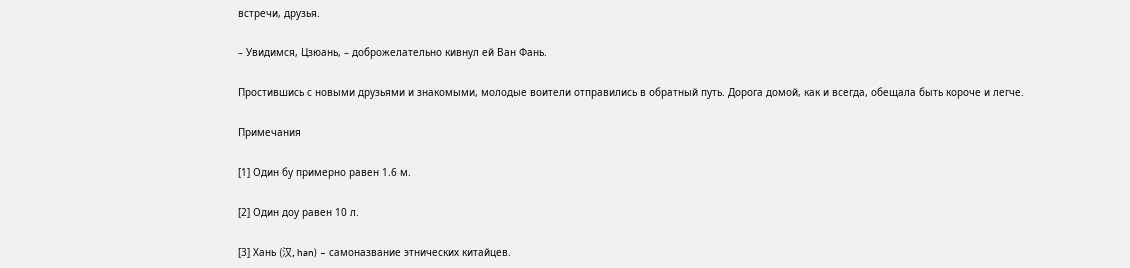встречи, друзья.

– Увидимся, Цзюань, – доброжелательно кивнул ей Ван Фань.

Простившись с новыми друзьями и знакомыми, молодые воители отправились в обратный путь. Дорога домой, как и всегда, обещала быть короче и легче.

Примечания

[1] Один бу примерно равен 1.6 м.

[2] Один доу равен 10 л.

[3] Хань (汉, han) – самоназвание этнических китайцев.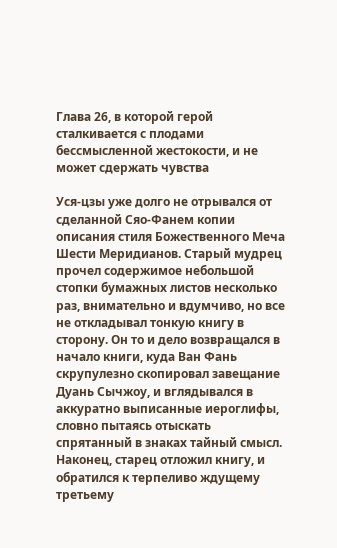Глава 26, в которой герой сталкивается с плодами бессмысленной жестокости, и не может сдержать чувства

Уся-цзы уже долго не отрывался от сделанной Сяо-Фанем копии описания стиля Божественного Меча Шести Меридианов. Старый мудрец прочел содержимое небольшой стопки бумажных листов несколько раз, внимательно и вдумчиво, но все не откладывал тонкую книгу в сторону. Он то и дело возвращался в начало книги, куда Ван Фань скрупулезно скопировал завещание Дуань Сычжоу, и вглядывался в аккуратно выписанные иероглифы, словно пытаясь отыскать спрятанный в знаках тайный смысл. Наконец, старец отложил книгу, и обратился к терпеливо ждущему третьему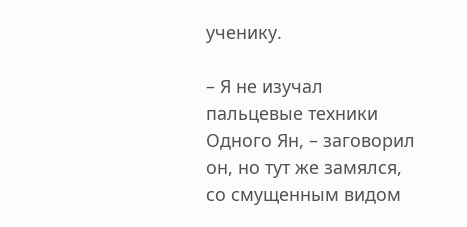ученику.

– Я не изучал пальцевые техники Одного Ян, – заговорил он, но тут же замялся, со смущенным видом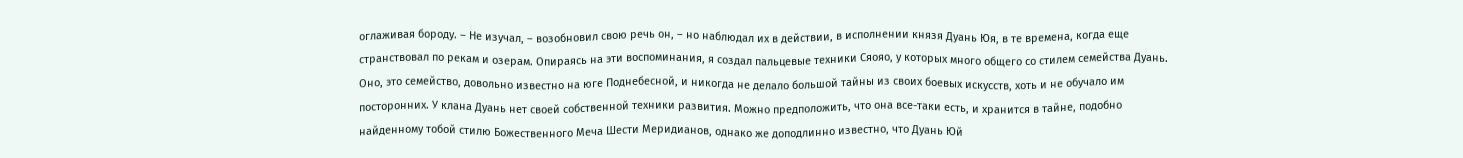оглаживая бороду. – Не изучал, – возобновил свою речь он, – но наблюдал их в действии, в исполнении князя Дуань Юя, в те времена, когда еще странствовал по рекам и озерам. Опираясь на эти воспоминания, я создал пальцевые техники Сяояо, у которых много общего со стилем семейства Дуань. Оно, это семейство, довольно известно на юге Поднебесной, и никогда не делало большой тайны из своих боевых искусств, хоть и не обучало им посторонних. У клана Дуань нет своей собственной техники развития. Можно предположить, что она все-таки есть, и хранится в тайне, подобно найденному тобой стилю Божественного Меча Шести Меридианов, однако же доподлинно известно, что Дуань Юй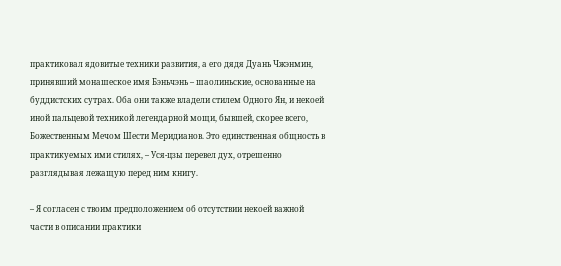практиковал ядовитые техники развития, а его дядя Дуань Чжэнмин, принявший монашеское имя Бэньчэнь – шаолиньские, основанные на буддистских сутрах. Оба они также владели стилем Одного Ян, и некоей иной пальцевой техникой легендарной мощи, бывшей, скорее всего, Божественным Мечом Шести Меридианов. Это единственная общность в практикуемых ими стилях, – Уся-цзы перевел дух, отрешенно разглядывая лежащую перед ним книгу.

– Я согласен с твоим предположением об отсутствии некоей важной части в описании практики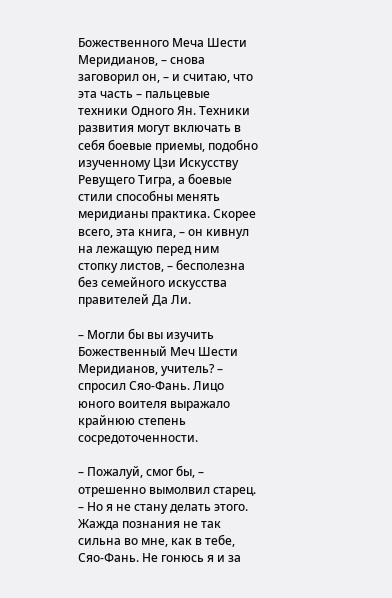Божественного Меча Шести Меридианов, – снова заговорил он, – и считаю, что эта часть – пальцевые техники Одного Ян. Техники развития могут включать в себя боевые приемы, подобно изученному Цзи Искусству Ревущего Тигра, а боевые стили способны менять меридианы практика. Скорее всего, эта книга, – он кивнул на лежащую перед ним стопку листов, – бесполезна без семейного искусства правителей Да Ли.

– Могли бы вы изучить Божественный Меч Шести Меридианов, учитель? – спросил Сяо-Фань. Лицо юного воителя выражало крайнюю степень сосредоточенности.

– Пожалуй, смог бы, – отрешенно вымолвил старец. – Но я не стану делать этого. Жажда познания не так сильна во мне, как в тебе, Сяо-Фань. Не гонюсь я и за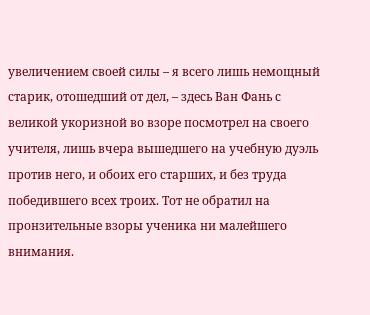увеличением своей силы – я всего лишь немощный старик, отошедший от дел, – здесь Ван Фань с великой укоризной во взоре посмотрел на своего учителя, лишь вчера вышедшего на учебную дуэль против него, и обоих его старших, и без труда победившего всех троих. Тот не обратил на пронзительные взоры ученика ни малейшего внимания.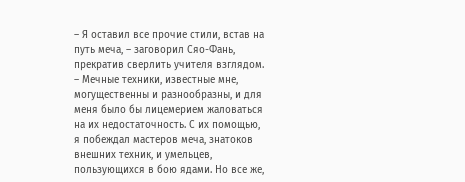– Я оставил все прочие стили, встав на путь меча, – заговорил Сяо-Фань, прекратив сверлить учителя взглядом. – Мечные техники, известные мне, могущественны и разнообразны, и для меня было бы лицемерием жаловаться на их недостаточность. С их помощью, я побеждал мастеров меча, знатоков внешних техник, и умельцев, пользующихся в бою ядами. Но все же,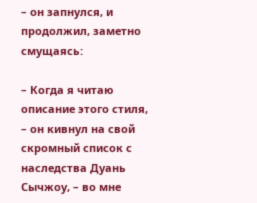– он запнулся, и продолжил, заметно смущаясь:

– Когда я читаю описание этого стиля, – он кивнул на свой скромный список с наследства Дуань Сычжоу, – во мне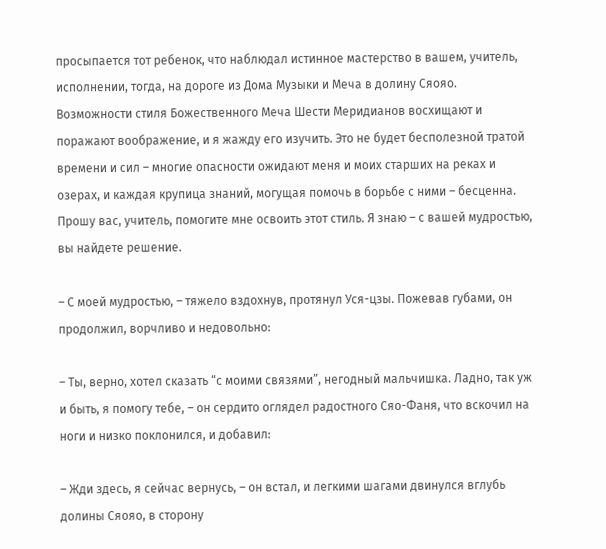просыпается тот ребенок, что наблюдал истинное мастерство в вашем, учитель, исполнении, тогда, на дороге из Дома Музыки и Меча в долину Сяояо. Возможности стиля Божественного Меча Шести Меридианов восхищают и поражают воображение, и я жажду его изучить. Это не будет бесполезной тратой времени и сил – многие опасности ожидают меня и моих старших на реках и озерах, и каждая крупица знаний, могущая помочь в борьбе с ними – бесценна. Прошу вас, учитель, помогите мне освоить этот стиль. Я знаю – с вашей мудростью, вы найдете решение.

– С моей мудростью, – тяжело вздохнув, протянул Уся-цзы. Пожевав губами, он продолжил, ворчливо и недовольно:

– Ты, верно, хотел сказать “с моими связями”, негодный мальчишка. Ладно, так уж и быть, я помогу тебе, – он сердито оглядел радостного Сяо-Фаня, что вскочил на ноги и низко поклонился, и добавил:

– Жди здесь, я сейчас вернусь, – он встал, и легкими шагами двинулся вглубь долины Сяояо, в сторону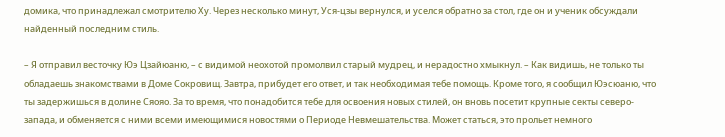домика, что принадлежал смотрителю Ху. Через несколько минут, Уся-цзы вернулся, и уселся обратно за стол, где он и ученик обсуждали найденный последним стиль.

– Я отправил весточку Юэ Цзайюаню, – с видимой неохотой промолвил старый мудрец, и нерадостно хмыкнул. – Как видишь, не только ты обладаешь знакомствами в Доме Сокровищ. Завтра, прибудет его ответ, и так необходимая тебе помощь. Кроме того, я сообщил Юэсюаню, что ты задержишься в долине Сяояо. За то время, что понадобится тебе для освоения новых стилей, он вновь посетит крупные секты северо-запада, и обменяется с ними всеми имеющимися новостями о Периоде Невмешательства. Может статься, это прольет немного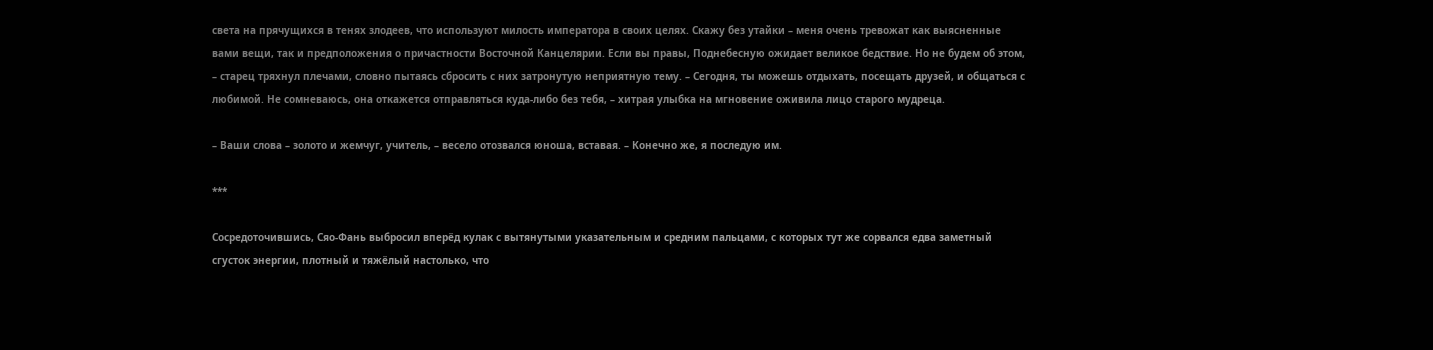света на прячущихся в тенях злодеев, что используют милость императора в своих целях. Скажу без утайки – меня очень тревожат как выясненные вами вещи, так и предположения о причастности Восточной Канцелярии. Если вы правы, Поднебесную ожидает великое бедствие. Но не будем об этом, – старец тряхнул плечами, словно пытаясь сбросить с них затронутую неприятную тему. – Сегодня, ты можешь отдыхать, посещать друзей, и общаться с любимой. Не сомневаюсь, она откажется отправляться куда-либо без тебя, – хитрая улыбка на мгновение оживила лицо старого мудреца.

– Ваши слова – золото и жемчуг, учитель, – весело отозвался юноша, вставая. – Конечно же, я последую им.

***

Сосредоточившись, Сяо-Фань выбросил вперёд кулак с вытянутыми указательным и средним пальцами, с которых тут же сорвался едва заметный сгусток энергии, плотный и тяжёлый настолько, что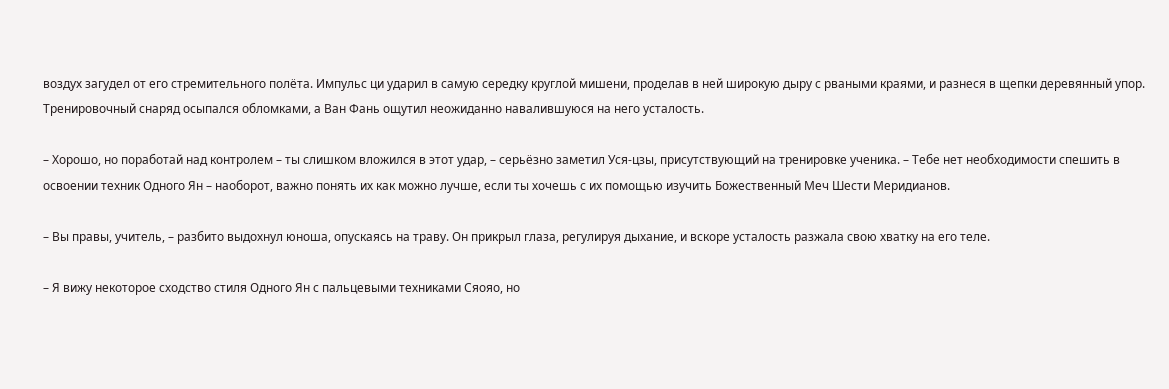воздух загудел от его стремительного полёта. Импульс ци ударил в самую середку круглой мишени, проделав в ней широкую дыру с рваными краями, и разнеся в щепки деревянный упор. Тренировочный снаряд осыпался обломками, а Ван Фань ощутил неожиданно навалившуюся на него усталость.

– Хорошо, но поработай над контролем – ты слишком вложился в этот удар, – серьёзно заметил Уся-цзы, присутствующий на тренировке ученика. – Тебе нет необходимости спешить в освоении техник Одного Ян – наоборот, важно понять их как можно лучше, если ты хочешь с их помощью изучить Божественный Меч Шести Меридианов.

– Вы правы, учитель, – разбито выдохнул юноша, опускаясь на траву. Он прикрыл глаза, регулируя дыхание, и вскоре усталость разжала свою хватку на его теле.

– Я вижу некоторое сходство стиля Одного Ян с пальцевыми техниками Сяояо, но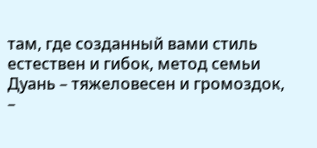там, где созданный вами стиль естествен и гибок, метод семьи Дуань – тяжеловесен и громоздок, –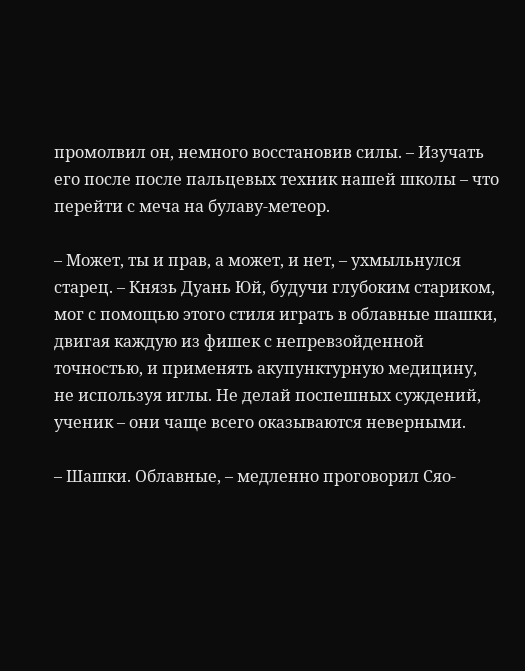промолвил он, немного восстановив силы. – Изучать его после после пальцевых техник нашей школы – что перейти с меча на булаву-метеор.

– Может, ты и прав, а может, и нет, – ухмыльнулся старец. – Князь Дуань Юй, будучи глубоким стариком, мог с помощью этого стиля играть в облавные шашки, двигая каждую из фишек с непревзойденной точностью, и применять акупунктурную медицину, не используя иглы. Не делай поспешных суждений, ученик – они чаще всего оказываются неверными.

– Шашки. Облавные, – медленно проговорил Сяо-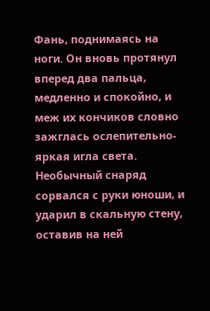Фань, поднимаясь на ноги. Он вновь протянул вперед два пальца, медленно и спокойно, и меж их кончиков словно зажглась ослепительно-яркая игла света. Необычный снаряд сорвался с руки юноши, и ударил в скальную стену, оставив на ней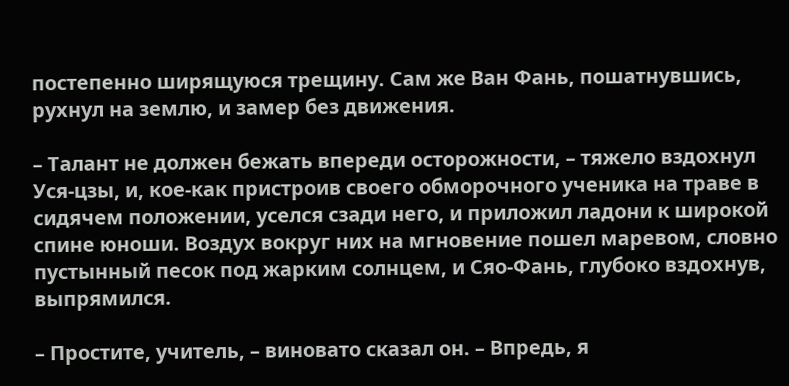постепенно ширящуюся трещину. Сам же Ван Фань, пошатнувшись, рухнул на землю, и замер без движения.

– Талант не должен бежать впереди осторожности, – тяжело вздохнул Уся-цзы, и, кое-как пристроив своего обморочного ученика на траве в сидячем положении, уселся сзади него, и приложил ладони к широкой спине юноши. Воздух вокруг них на мгновение пошел маревом, словно пустынный песок под жарким солнцем, и Сяо-Фань, глубоко вздохнув, выпрямился.

– Простите, учитель, – виновато сказал он. – Впредь, я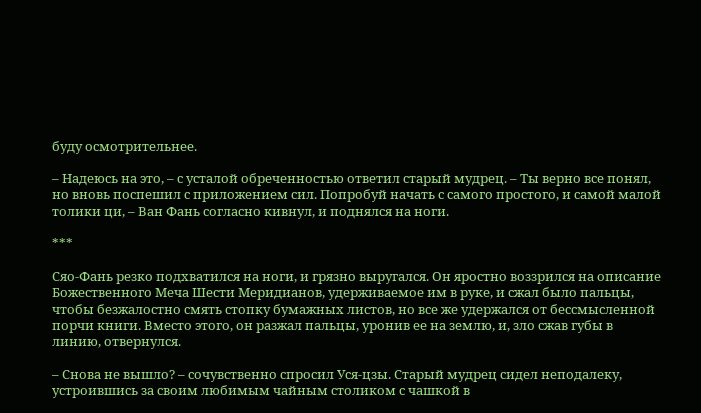буду осмотрительнее.

– Надеюсь на это, – с усталой обреченностью ответил старый мудрец. – Ты верно все понял, но вновь поспешил с приложением сил. Попробуй начать с самого простого, и самой малой толики ци, – Ван Фань согласно кивнул, и поднялся на ноги.

***

Сяо-Фань резко подхватился на ноги, и грязно выругался. Он яростно воззрился на описание Божественного Меча Шести Меридианов, удерживаемое им в руке, и сжал было пальцы, чтобы безжалостно смять стопку бумажных листов, но все же удержался от бессмысленной порчи книги. Вместо этого, он разжал пальцы, уронив ее на землю, и, зло сжав губы в линию, отвернулся.

– Снова не вышло? – сочувственно спросил Уся-цзы. Старый мудрец сидел неподалеку, устроившись за своим любимым чайным столиком с чашкой в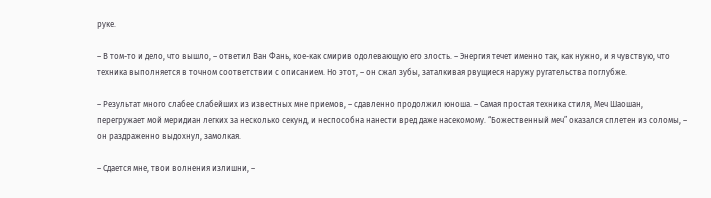руке.

– В том-то и дело, что вышло, – ответил Ван Фань, кое-как смирив одолевающую его злость. – Энергия течет именно так, как нужно, и я чувствую, что техника выполняется в точном соответствии с описанием. Но этот, – он сжал зубы, заталкивая рвущиеся наружу ругательства поглубже.

– Результат много слабее слабейших из известных мне приемов, – сдавленно продолжил юноша. – Самая простая техника стиля, Меч Шаошан, перегружает мой меридиан легких за несколько секунд, и неспособна нанести вред даже насекомому. “Божественный меч” оказался сплетен из соломы, – он раздраженно выдохнул, замолкая.

– Сдается мне, твои волнения излишни, –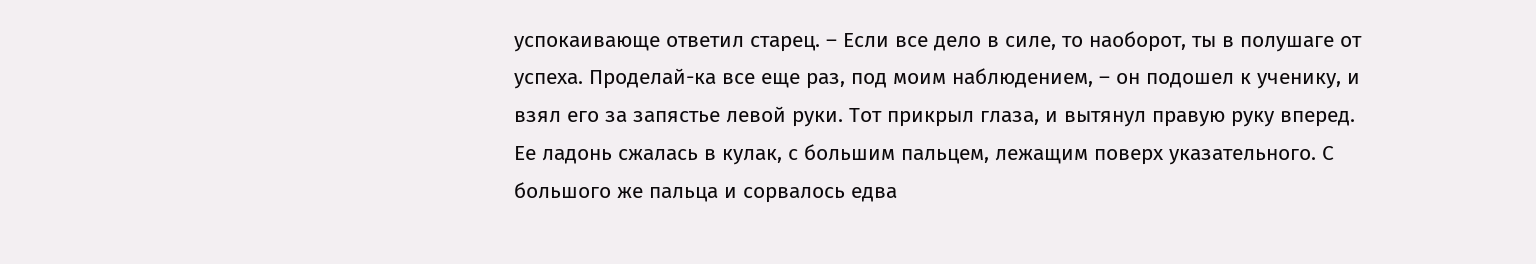успокаивающе ответил старец. – Если все дело в силе, то наоборот, ты в полушаге от успеха. Проделай-ка все еще раз, под моим наблюдением, – он подошел к ученику, и взял его за запястье левой руки. Тот прикрыл глаза, и вытянул правую руку вперед. Ее ладонь сжалась в кулак, с большим пальцем, лежащим поверх указательного. С большого же пальца и сорвалось едва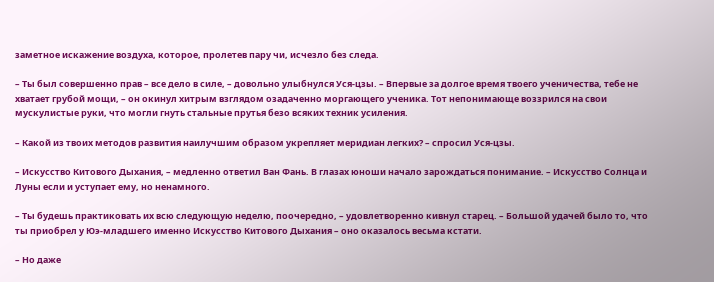заметное искажение воздуха, которое, пролетев пару чи, исчезло без следа.

– Ты был совершенно прав – все дело в силе, – довольно улыбнулся Уся-цзы. – Впервые за долгое время твоего ученичества, тебе не хватает грубой мощи, – он окинул хитрым взглядом озадаченно моргающего ученика. Тот непонимающе воззрился на свои мускулистые руки, что могли гнуть стальные прутья безо всяких техник усиления.

– Какой из твоих методов развития наилучшим образом укрепляет меридиан легких? – спросил Уся-цзы.

– Искусство Китового Дыхания, – медленно ответил Ван Фань. В глазах юноши начало зарождаться понимание. – Искусство Солнца и Луны если и уступает ему, но ненамного.

– Ты будешь практиковать их всю следующую неделю, поочередно, – удовлетворенно кивнул старец. – Большой удачей было то, что ты приобрел у Юэ-младшего именно Искусство Китового Дыхания – оно оказалось весьма кстати.

– Но даже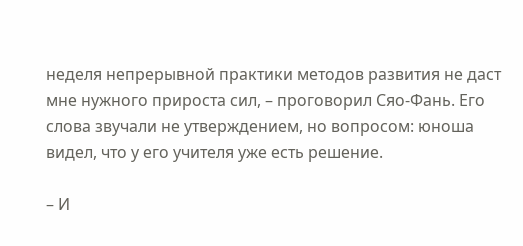неделя непрерывной практики методов развития не даст мне нужного прироста сил, – проговорил Сяо-Фань. Его слова звучали не утверждением, но вопросом: юноша видел, что у его учителя уже есть решение.

– И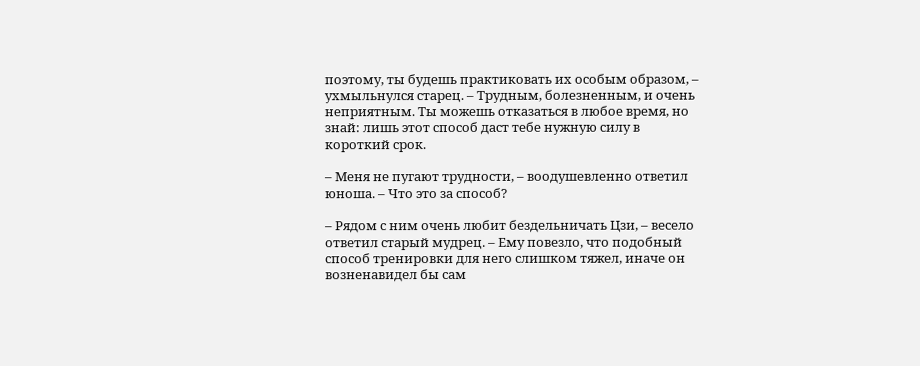поэтому, ты будешь практиковать их особым образом, – ухмыльнулся старец. – Трудным, болезненным, и очень неприятным. Ты можешь отказаться в любое время, но знай: лишь этот способ даст тебе нужную силу в короткий срок.

– Меня не пугают трудности, – воодушевленно ответил юноша. – Что это за способ?

– Рядом с ним очень любит бездельничать Цзи, – весело ответил старый мудрец. – Ему повезло, что подобный способ тренировки для него слишком тяжел, иначе он возненавидел бы сам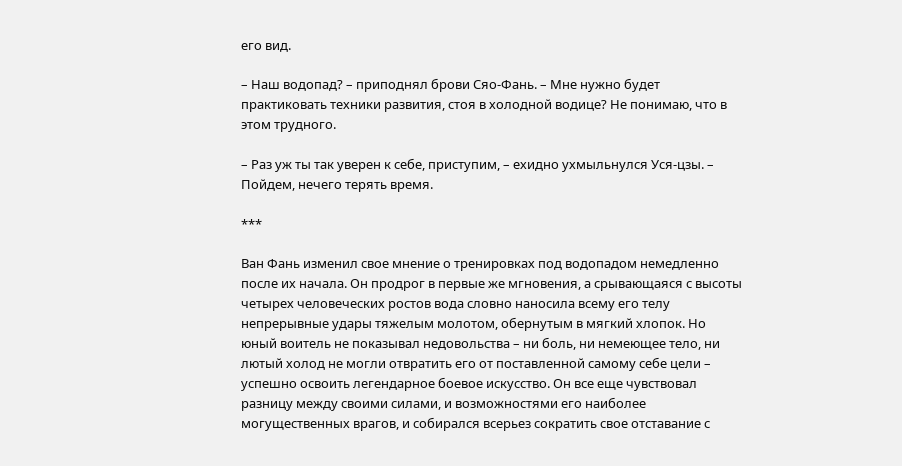его вид.

– Наш водопад? – приподнял брови Сяо-Фань. – Мне нужно будет практиковать техники развития, стоя в холодной водице? Не понимаю, что в этом трудного.

– Раз уж ты так уверен к себе, приступим, – ехидно ухмыльнулся Уся-цзы. – Пойдем, нечего терять время.

***

Ван Фань изменил свое мнение о тренировках под водопадом немедленно после их начала. Он продрог в первые же мгновения, а срывающаяся с высоты четырех человеческих ростов вода словно наносила всему его телу непрерывные удары тяжелым молотом, обернутым в мягкий хлопок. Но юный воитель не показывал недовольства – ни боль, ни немеющее тело, ни лютый холод не могли отвратить его от поставленной самому себе цели – успешно освоить легендарное боевое искусство. Он все еще чувствовал разницу между своими силами, и возможностями его наиболее могущественных врагов, и собирался всерьез сократить свое отставание с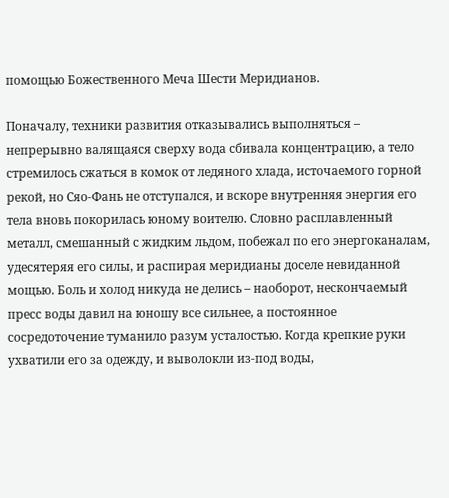помощью Божественного Меча Шести Меридианов.

Поначалу, техники развития отказывались выполняться – непрерывно валящаяся сверху вода сбивала концентрацию, а тело стремилось сжаться в комок от ледяного хлада, источаемого горной рекой, но Сяо-Фань не отступался, и вскоре внутренняя энергия его тела вновь покорилась юному воителю. Словно расплавленный металл, смешанный с жидким льдом, побежал по его энергоканалам, удесятеряя его силы, и распирая меридианы доселе невиданной мощью. Боль и холод никуда не делись – наоборот, нескончаемый пресс воды давил на юношу все сильнее, а постоянное сосредоточение туманило разум усталостью. Когда крепкие руки ухватили его за одежду, и выволокли из-под воды,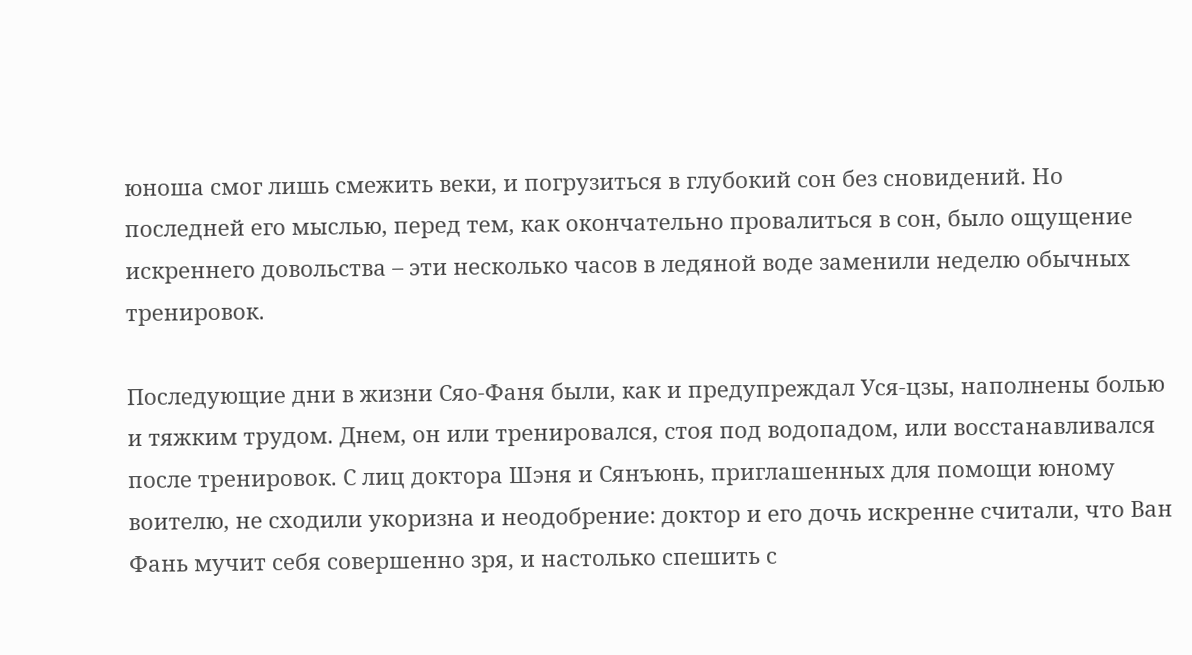юноша смог лишь смежить веки, и погрузиться в глубокий сон без сновидений. Но последней его мыслью, перед тем, как окончательно провалиться в сон, было ощущение искреннего довольства – эти несколько часов в ледяной воде заменили неделю обычных тренировок.

Последующие дни в жизни Сяо-Фаня были, как и предупреждал Уся-цзы, наполнены болью и тяжким трудом. Днем, он или тренировался, стоя под водопадом, или восстанавливался после тренировок. С лиц доктора Шэня и Сянъюнь, приглашенных для помощи юному воителю, не сходили укоризна и неодобрение: доктор и его дочь искренне считали, что Ван Фань мучит себя совершенно зря, и настолько спешить с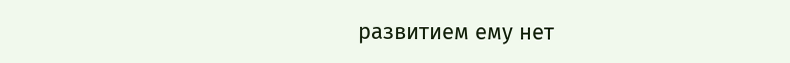развитием ему нет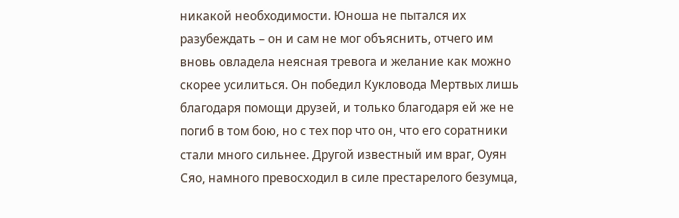никакой необходимости. Юноша не пытался их разубеждать – он и сам не мог объяснить, отчего им вновь овладела неясная тревога и желание как можно скорее усилиться. Он победил Кукловода Мертвых лишь благодаря помощи друзей, и только благодаря ей же не погиб в том бою, но с тех пор что он, что его соратники стали много сильнее. Другой известный им враг, Оуян Сяо, намного превосходил в силе престарелого безумца,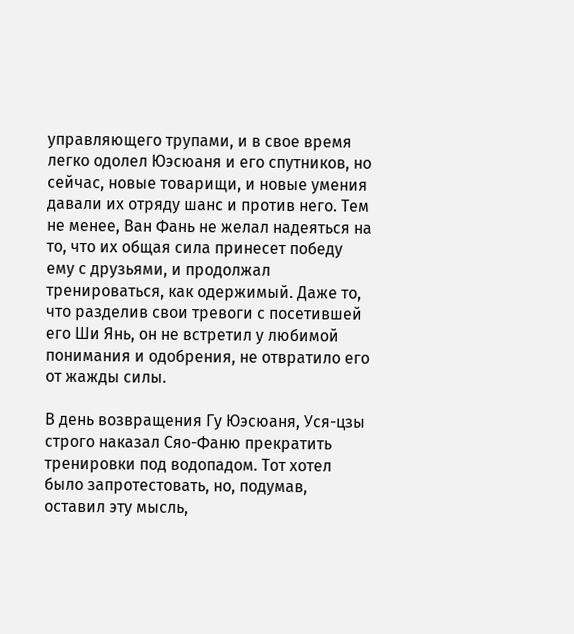управляющего трупами, и в свое время легко одолел Юэсюаня и его спутников, но сейчас, новые товарищи, и новые умения давали их отряду шанс и против него. Тем не менее, Ван Фань не желал надеяться на то, что их общая сила принесет победу ему с друзьями, и продолжал тренироваться, как одержимый. Даже то, что разделив свои тревоги с посетившей его Ши Янь, он не встретил у любимой понимания и одобрения, не отвратило его от жажды силы.

В день возвращения Гу Юэсюаня, Уся-цзы строго наказал Сяо-Фаню прекратить тренировки под водопадом. Тот хотел было запротестовать, но, подумав, оставил эту мысль,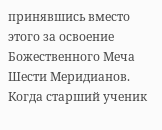принявшись вместо этого за освоение Божественного Меча Шести Меридианов. Когда старший ученик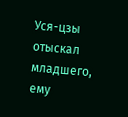Уся-цзы отыскал младшего, ему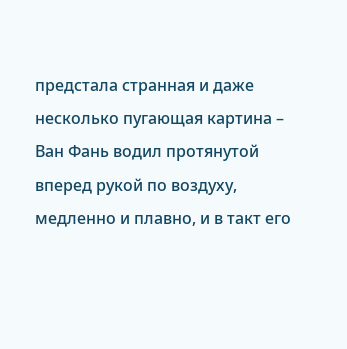предстала странная и даже несколько пугающая картина – Ван Фань водил протянутой вперед рукой по воздуху, медленно и плавно, и в такт его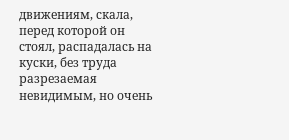движениям, скала, перед которой он стоял, распадалась на куски, без труда разрезаемая невидимым, но очень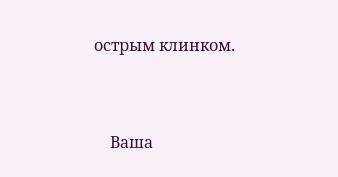острым клинком.


    Ваша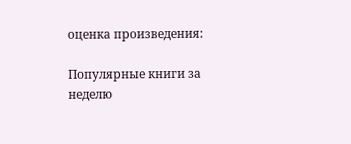оценка произведения:

Популярные книги за неделю